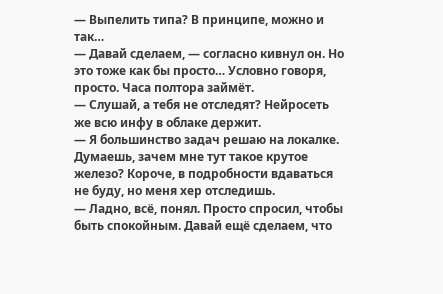— Выпелить типа? В принципе, можно и так…
— Давай сделаем, — согласно кивнул он. Но это тоже как бы просто… Условно говоря, просто. Часа полтора займёт.
— Слушай, а тебя не отследят? Нейросеть же всю инфу в облаке держит.
— Я большинство задач решаю на локалке. Думаешь, зачем мне тут такое крутое железо? Короче, в подробности вдаваться не буду, но меня хер отследишь.
— Ладно, всё, понял. Просто спросил, чтобы быть спокойным. Давай ещё сделаем, что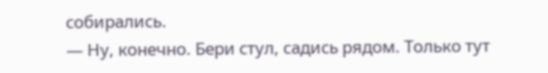собирались.
— Ну, конечно. Бери стул, садись рядом. Только тут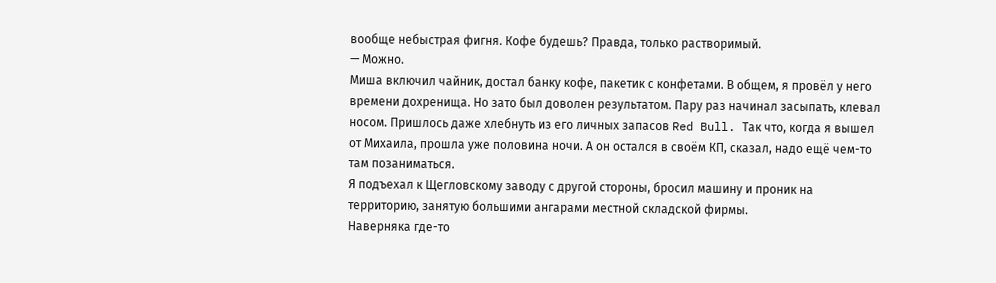вообще небыстрая фигня. Кофе будешь? Правда, только растворимый.
— Можно.
Миша включил чайник, достал банку кофе, пакетик с конфетами. В общем, я провёл у него времени дохренища. Но зато был доволен результатом. Пару раз начинал засыпать, клевал носом. Пришлось даже хлебнуть из его личных запасов Red Bull. Так что, когда я вышел от Михаила, прошла уже половина ночи. А он остался в своём КП, сказал, надо ещё чем-то там позаниматься.
Я подъехал к Щегловскому заводу с другой стороны, бросил машину и проник на территорию, занятую большими ангарами местной складской фирмы.
Наверняка где-то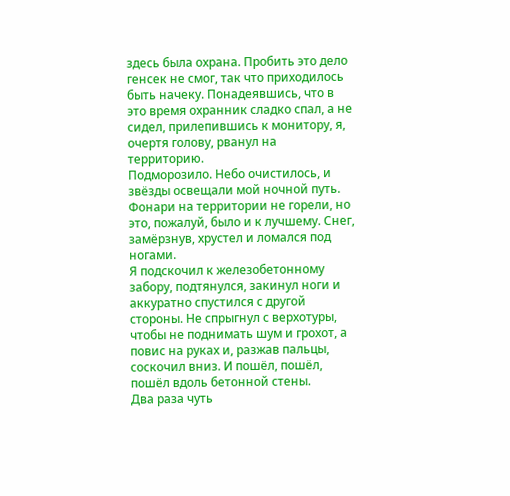здесь была охрана. Пробить это дело генсек не смог, так что приходилось быть начеку. Понадеявшись, что в это время охранник сладко спал, а не сидел, прилепившись к монитору, я, очертя голову, рванул на территорию.
Подморозило. Небо очистилось, и звёзды освещали мой ночной путь. Фонари на территории не горели, но это, пожалуй, было и к лучшему. Снег, замёрзнув, хрустел и ломался под ногами.
Я подскочил к железобетонному забору, подтянулся, закинул ноги и аккуратно спустился с другой стороны. Не спрыгнул с верхотуры, чтобы не поднимать шум и грохот, а повис на руках и, разжав пальцы, соскочил вниз. И пошёл, пошёл, пошёл вдоль бетонной стены.
Два раза чуть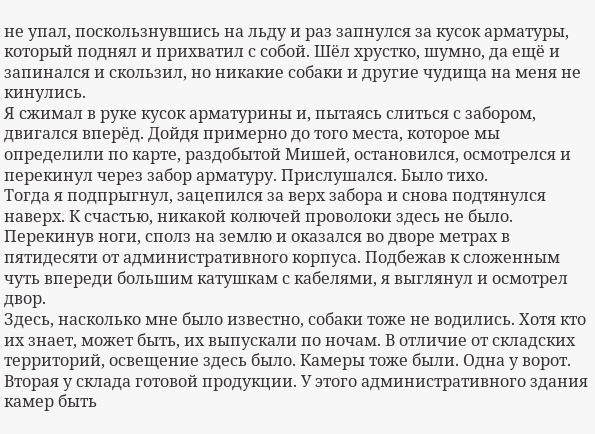не упал, поскользнувшись на льду и раз запнулся за кусок арматуры, который поднял и прихватил с собой. Шёл хрустко, шумно, да ещё и запинался и скользил, но никакие собаки и другие чудища на меня не кинулись.
Я сжимал в руке кусок арматурины и, пытаясь слиться с забором, двигался вперёд. Дойдя примерно до того места, которое мы определили по карте, раздобытой Мишей, остановился, осмотрелся и перекинул через забор арматуру. Прислушался. Было тихо.
Тогда я подпрыгнул, зацепился за верх забора и снова подтянулся наверх. К счастью, никакой колючей проволоки здесь не было. Перекинув ноги, сполз на землю и оказался во дворе метрах в пятидесяти от административного корпуса. Подбежав к сложенным чуть впереди большим катушкам с кабелями, я выглянул и осмотрел двор.
Здесь, насколько мне было известно, собаки тоже не водились. Хотя кто их знает, может быть, их выпускали по ночам. В отличие от складских территорий, освещение здесь было. Камеры тоже были. Одна у ворот. Вторая у склада готовой продукции. У этого административного здания камер быть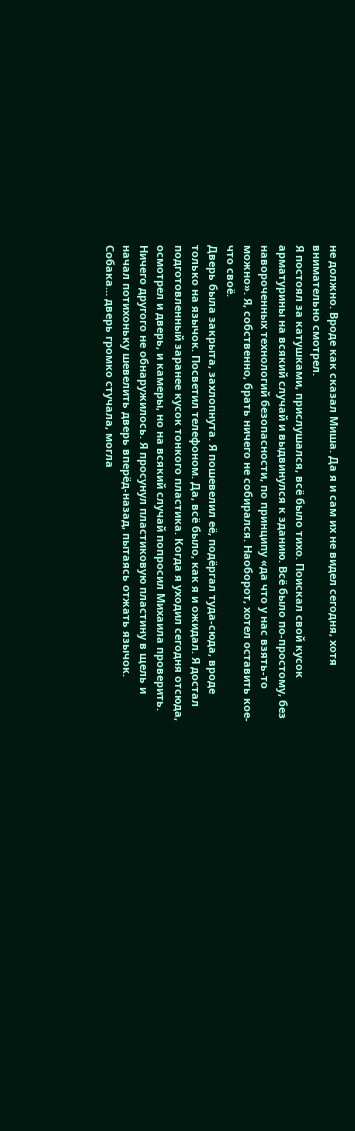не должно. Вроде как сказал Миша. Да я и сам их не видел сегодня, хотя внимательно смотрел.
Я постоял за катушками, прислушался, всё было тихо. Поискал свой кусок арматурины на всякий случай и выдвинулся к зданию. Всё было по-простому, без навороченных технологий безопасности, по принципу «да что у нас взять-то можно». Я, собственно, брать ничего не собирался. Наоборот, хотел оставить кое-что своё.
Дверь была закрыта, захлопнута. Я пошевелил её, подёргал туда-сюда, вроде только на язычок. Посветил телефоном. Да, всё было, как я и ожидал. Я достал подготовленный заранее кусок тонкого пластика. Когда я уходил сегодня отсюда, осмотрел и дверь, и камеры, но на всякий случай попросил Михаила проверить.
Ничего другого не обнаружилось. Я просунул пластиковую пластину в щель и начал потихоньку шевелить дверь вперёд-назад, пытаясь отжать язычок. Собака… дверь громко стучала, могла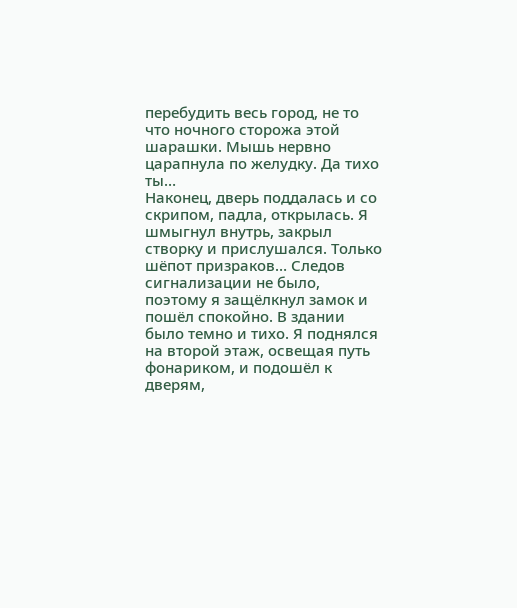перебудить весь город, не то что ночного сторожа этой шарашки. Мышь нервно царапнула по желудку. Да тихо ты…
Наконец, дверь поддалась и со скрипом, падла, открылась. Я шмыгнул внутрь, закрыл створку и прислушался. Только шёпот призраков… Следов сигнализации не было, поэтому я защёлкнул замок и пошёл спокойно. В здании было темно и тихо. Я поднялся на второй этаж, освещая путь фонариком, и подошёл к дверям,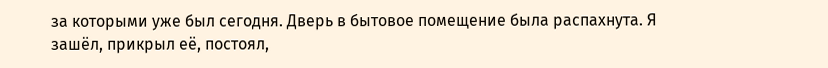за которыми уже был сегодня. Дверь в бытовое помещение была распахнута. Я зашёл, прикрыл её, постоял,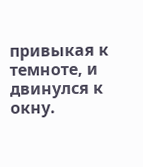привыкая к темноте, и двинулся к окну.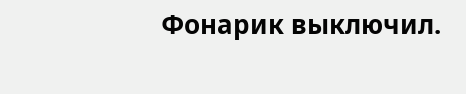Фонарик выключил.